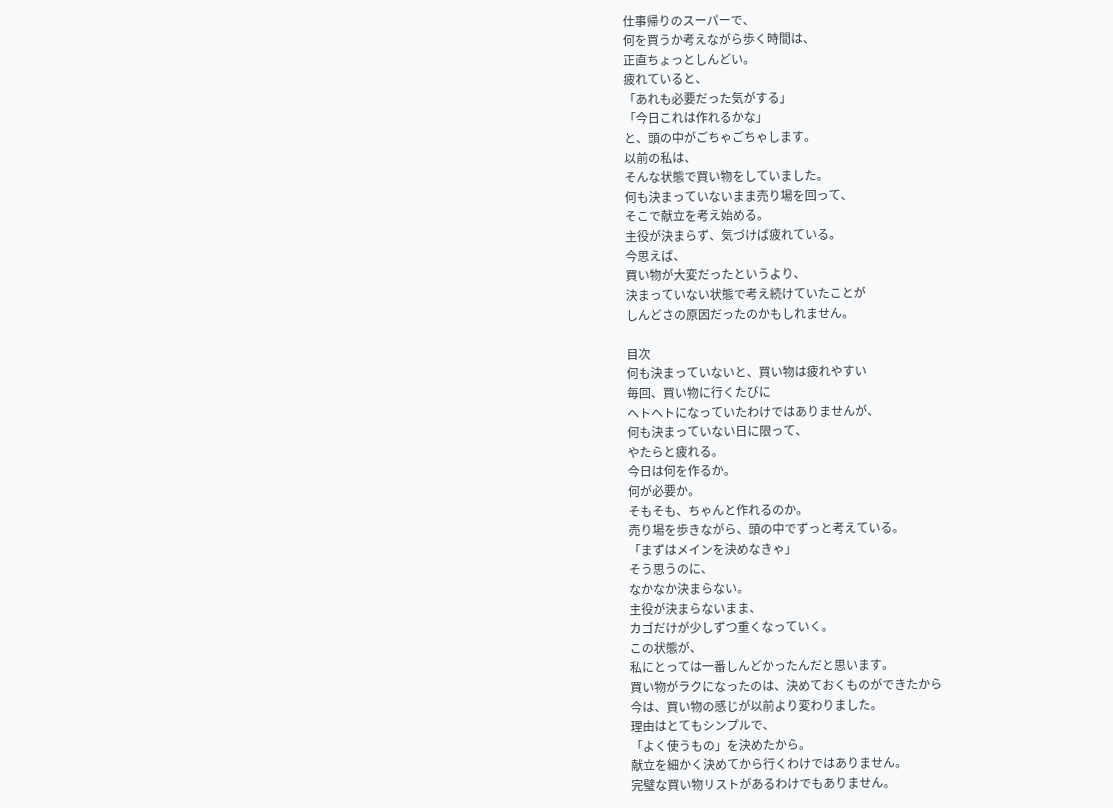仕事帰りのスーパーで、
何を買うか考えながら歩く時間は、
正直ちょっとしんどい。
疲れていると、
「あれも必要だった気がする」
「今日これは作れるかな」
と、頭の中がごちゃごちゃします。
以前の私は、
そんな状態で買い物をしていました。
何も決まっていないまま売り場を回って、
そこで献立を考え始める。
主役が決まらず、気づけば疲れている。
今思えば、
買い物が大変だったというより、
決まっていない状態で考え続けていたことが
しんどさの原因だったのかもしれません。

目次
何も決まっていないと、買い物は疲れやすい
毎回、買い物に行くたびに
ヘトヘトになっていたわけではありませんが、
何も決まっていない日に限って、
やたらと疲れる。
今日は何を作るか。
何が必要か。
そもそも、ちゃんと作れるのか。
売り場を歩きながら、頭の中でずっと考えている。
「まずはメインを決めなきゃ」
そう思うのに、
なかなか決まらない。
主役が決まらないまま、
カゴだけが少しずつ重くなっていく。
この状態が、
私にとっては一番しんどかったんだと思います。
買い物がラクになったのは、決めておくものができたから
今は、買い物の感じが以前より変わりました。
理由はとてもシンプルで、
「よく使うもの」を決めたから。
献立を細かく決めてから行くわけではありません。
完璧な買い物リストがあるわけでもありません。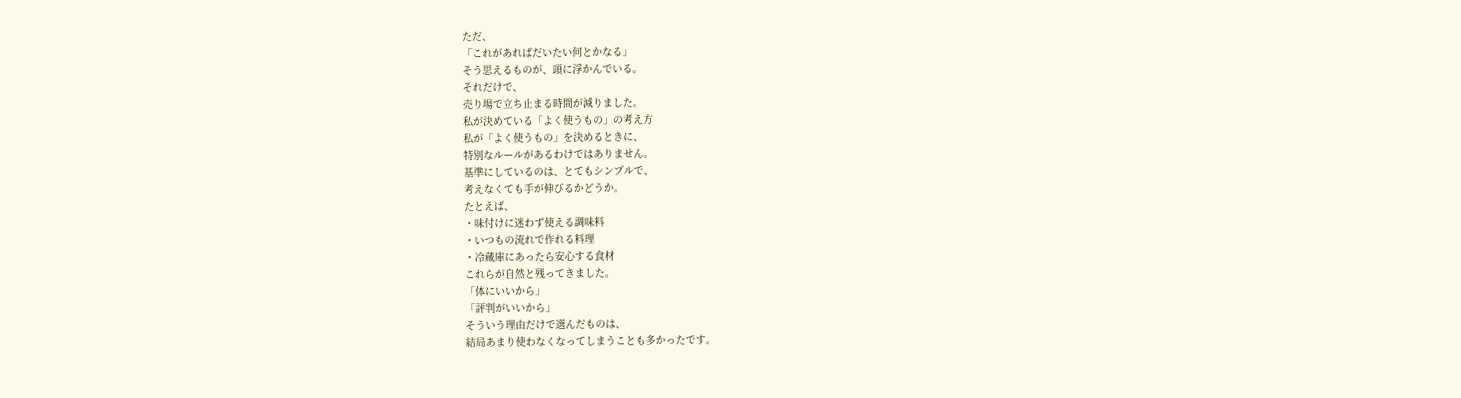ただ、
「これがあればだいたい何とかなる」
そう思えるものが、頭に浮かんでいる。
それだけで、
売り場で立ち止まる時間が減りました。
私が決めている「よく使うもの」の考え方
私が「よく使うもの」を決めるときに、
特別なルールがあるわけではありません。
基準にしているのは、とてもシンプルで、
考えなくても手が伸びるかどうか。
たとえば、
・味付けに迷わず使える調味料
・いつもの流れで作れる料理
・冷蔵庫にあったら安心する食材
これらが自然と残ってきました。
「体にいいから」
「評判がいいから」
そういう理由だけで選んだものは、
結局あまり使わなくなってしまうことも多かったです。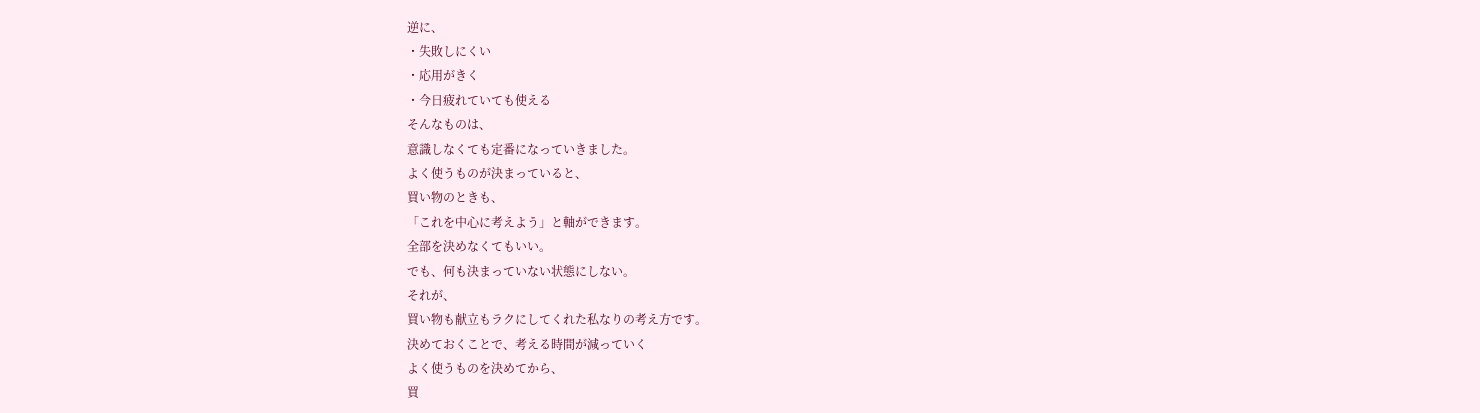逆に、
・失敗しにくい
・応用がきく
・今日疲れていても使える
そんなものは、
意識しなくても定番になっていきました。
よく使うものが決まっていると、
買い物のときも、
「これを中心に考えよう」と軸ができます。
全部を決めなくてもいい。
でも、何も決まっていない状態にしない。
それが、
買い物も献立もラクにしてくれた私なりの考え方です。
決めておくことで、考える時間が減っていく
よく使うものを決めてから、
買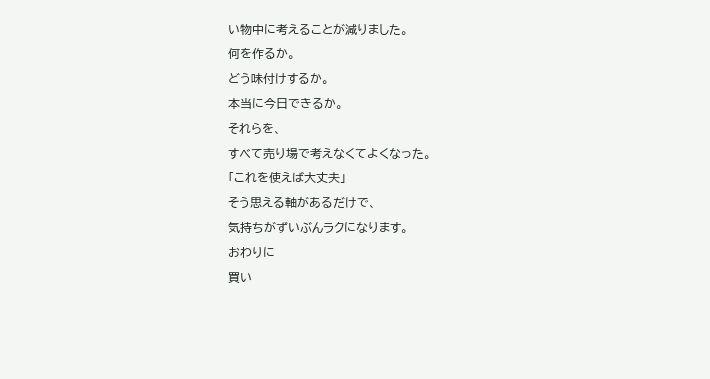い物中に考えることが減りました。
何を作るか。
どう味付けするか。
本当に今日できるか。
それらを、
すべて売り場で考えなくてよくなった。
「これを使えば大丈夫」
そう思える軸があるだけで、
気持ちがずいぶんラクになります。
おわりに
買い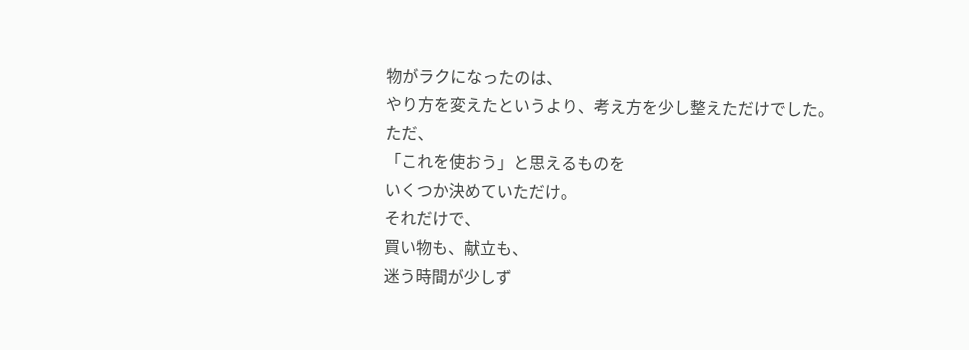物がラクになったのは、
やり方を変えたというより、考え方を少し整えただけでした。
ただ、
「これを使おう」と思えるものを
いくつか決めていただけ。
それだけで、
買い物も、献立も、
迷う時間が少しず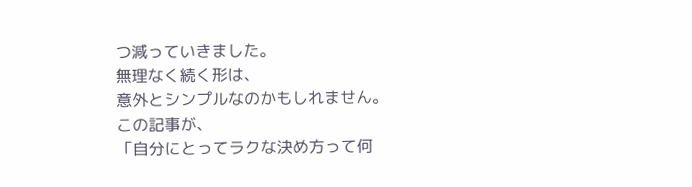つ減っていきました。
無理なく続く形は、
意外とシンプルなのかもしれません。
この記事が、
「自分にとってラクな決め方って何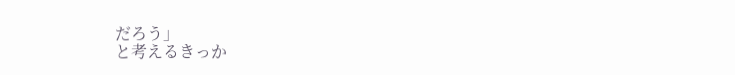だろう」
と考えるきっか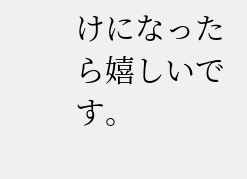けになったら嬉しいです。